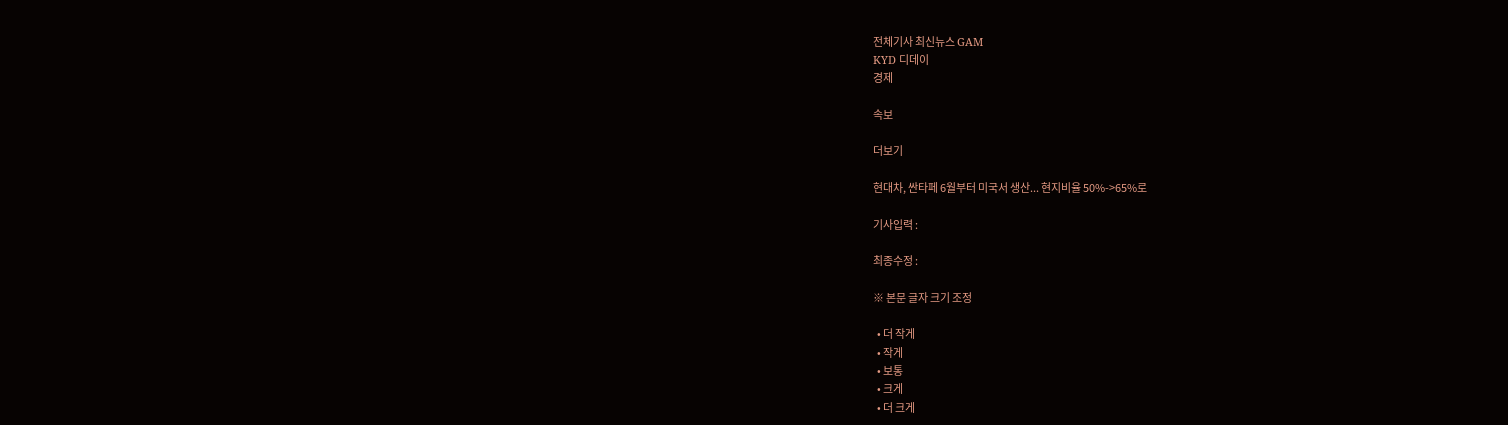전체기사 최신뉴스 GAM
KYD 디데이
경제

속보

더보기

현대차, 싼타페 6월부터 미국서 생산... 현지비율 50%->65%로

기사입력 :

최종수정 :

※ 본문 글자 크기 조정

  • 더 작게
  • 작게
  • 보통
  • 크게
  • 더 크게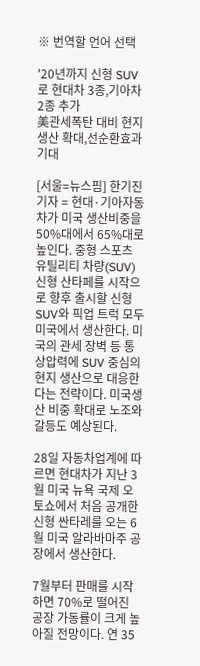※ 번역할 언어 선택

'20년까지 신형 SUV로 현대차 3종,기아차 2종 추가
美관세폭탄 대비 현지생산 확대,선순환효과 기대

[서울=뉴스핌] 한기진 기자 = 현대·기아자동차가 미국 생산비중을 50%대에서 65%대로 높인다. 중형 스포츠 유틸리티 차량(SUV) 신형 산타페를 시작으로 향후 출시할 신형 SUV와 픽업 트럭 모두 미국에서 생산한다. 미국의 관세 장벽 등 통상압력에 SUV 중심의 현지 생산으로 대응한다는 전략이다. 미국생산 비중 확대로 노조와 갈등도 예상된다.

28일 자동차업계에 따르면 현대차가 지난 3월 미국 뉴욕 국제 오토쇼에서 처음 공개한 신형 싼타레를 오는 6월 미국 알라바마주 공장에서 생산한다.

7월부터 판매를 시작하면 70%로 떨어진 공장 가동률이 크게 높아질 전망이다. 연 35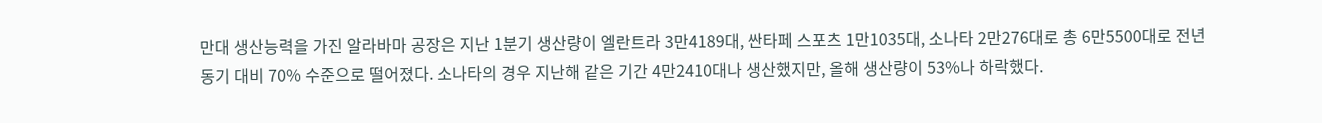만대 생산능력을 가진 알라바마 공장은 지난 1분기 생산량이 엘란트라 3만4189대, 싼타페 스포츠 1만1035대, 소나타 2만276대로 총 6만5500대로 전년 동기 대비 70% 수준으로 떨어졌다. 소나타의 경우 지난해 같은 기간 4만2410대나 생산했지만, 올해 생산량이 53%나 하락했다.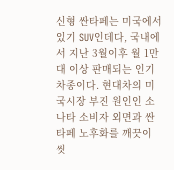신형 싼타페는 미국에서 있기 SUV인데다, 국내에서 지난 3월이후 월 1만대 이상 판매되는 인기차종이다. 현대차의 미국시장 부진 원인인 소나타 소비자 외면과 싼타페 노후화를 깨끗이 씻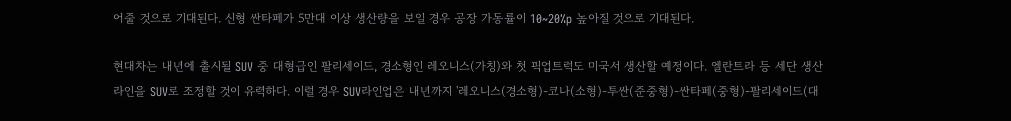어줄 것으로 기대된다. 신형 싼타페가 5만대 이상 생산량을 보일 경우 공장 가동률이 10~20%p 높아질 것으로 기대된다.

현대차는 내년에 출시될 SUV 중 대형급인 팔리세이드, 경소형인 레오니스(가칭)와 첫 픽업트럭도 미국서 생산할 예정이다. 엘란트라 등 세단 생산라인을 SUV로 조정할 것이 유력하다. 이럴 경우 SUV라인업은 내년까지 '레오니스(경소형)-코나(소형)-투싼(준중형)-싼타페(중형)-팔리세이드(대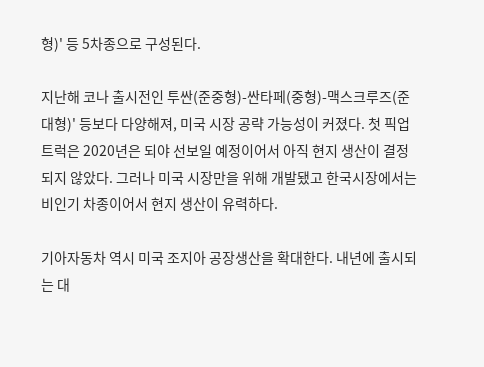형)' 등 5차종으로 구성된다.

지난해 코나 출시전인 투싼(준중형)-싼타페(중형)-맥스크루즈(준대형)' 등보다 다양해져, 미국 시장 공략 가능성이 커졌다. 첫 픽업트럭은 2020년은 되야 선보일 예정이어서 아직 현지 생산이 결정되지 않았다. 그러나 미국 시장만을 위해 개발됐고 한국시장에서는 비인기 차종이어서 현지 생산이 유력하다.

기아자동차 역시 미국 조지아 공장생산을 확대한다. 내년에 출시되는 대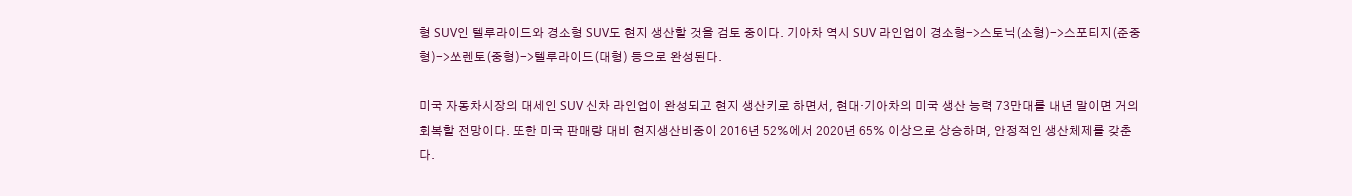형 SUV인 텔루라이드와 경소형 SUV도 현지 생산할 것을 검토 중이다. 기아차 역시 SUV 라인업이 경소형->스토닉(소형)->스포티지(준중형)->쏘렌토(중형)->텔루라이드(대형) 등으로 완성된다.

미국 자동차시장의 대세인 SUV 신차 라인업이 완성되고 현지 생산키로 하면서, 현대·기아차의 미국 생산 능력 73만대를 내년 말이면 거의 회복할 전망이다. 또한 미국 판매량 대비 현지생산비중이 2016년 52%에서 2020년 65% 이상으로 상승하며, 안정적인 생산체제를 갖춘다.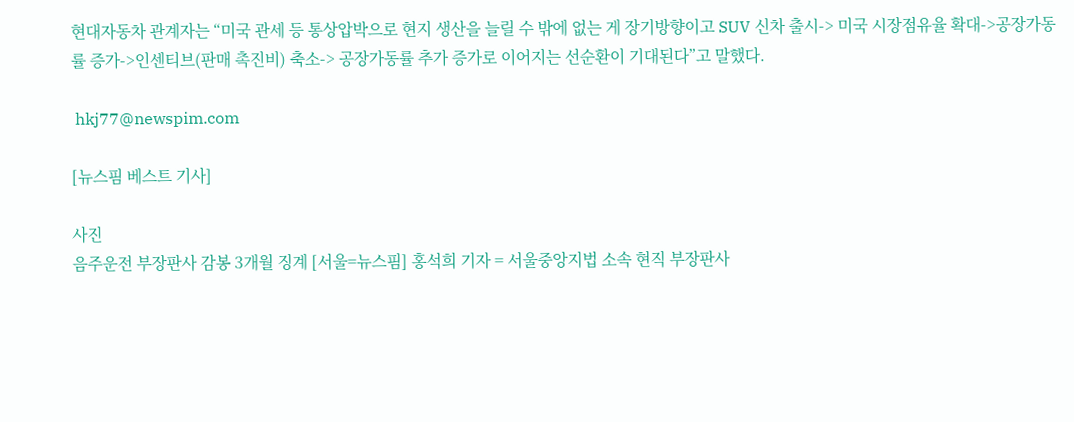현대자동차 관계자는 “미국 관세 등 통상압박으로 현지 생산을 늘릴 수 밖에 없는 게 장기방향이고 SUV 신차 출시-> 미국 시장점유율 확대->공장가동률 증가->인센티브(판매 촉진비) 축소-> 공장가동률 추가 증가로 이어지는 선순환이 기대된다”고 말했다.

 hkj77@newspim.com

[뉴스핌 베스트 기사]

사진
음주운전 부장판사 감봉 3개월 징계 [서울=뉴스핌] 홍석희 기자 = 서울중앙지법 소속 현직 부장판사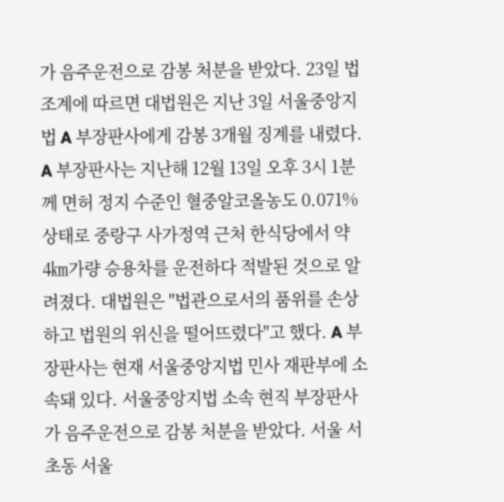가 음주운전으로 감봉 처분을 받았다. 23일 법조계에 따르면 대법원은 지난 3일 서울중앙지법 A 부장판사에게 감봉 3개월 징계를 내렸다. A 부장판사는 지난해 12월 13일 오후 3시 1분께 면허 정지 수준인 혈중알코올농도 0.071% 상태로 중랑구 사가정역 근처 한식당에서 약 4㎞가량 승용차를 운전하다 적발된 것으로 알려졌다. 대법원은 "법관으로서의 품위를 손상하고 법원의 위신을 떨어뜨렸다"고 했다. A 부장판사는 현재 서울중앙지법 민사 재판부에 소속돼 있다. 서울중앙지법 소속 현직 부장판사가 음주운전으로 감봉 처분을 받았다. 서울 서초동 서울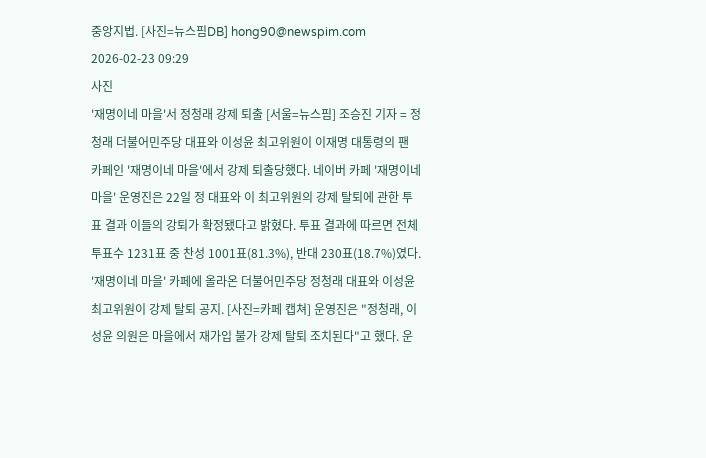중앙지법. [사진=뉴스핌DB] hong90@newspim.com 2026-02-23 09:29
사진
'재명이네 마을'서 정청래 강제 퇴출 [서울=뉴스핌] 조승진 기자 = 정청래 더불어민주당 대표와 이성윤 최고위원이 이재명 대통령의 팬 카페인 '재명이네 마을'에서 강제 퇴출당했다. 네이버 카페 '재명이네 마을' 운영진은 22일 정 대표와 이 최고위원의 강제 탈퇴에 관한 투표 결과 이들의 강퇴가 확정됐다고 밝혔다. 투표 결과에 따르면 전체 투표수 1231표 중 찬성 1001표(81.3%), 반대 230표(18.7%)였다. '재명이네 마을' 카페에 올라온 더불어민주당 정청래 대표와 이성윤 최고위원이 강제 탈퇴 공지. [사진=카페 캡쳐] 운영진은 "정청래, 이성윤 의원은 마을에서 재가입 불가 강제 탈퇴 조치된다"고 했다. 운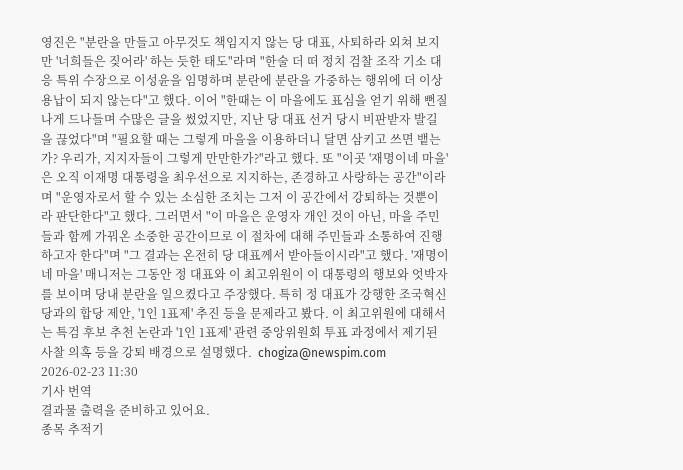영진은 "분란을 만들고 아무것도 책임지지 않는 당 대표, 사퇴하라 외쳐 보지만 '너희들은 짖어라' 하는 듯한 태도"라며 "한술 더 떠 정치 검찰 조작 기소 대응 특위 수장으로 이성윤을 임명하며 분란에 분란을 가중하는 행위에 더 이상 용납이 되지 않는다"고 했다. 이어 "한때는 이 마을에도 표심을 얻기 위해 뻔질나게 드나들며 수많은 글을 썼었지만, 지난 당 대표 선거 당시 비판받자 발길을 끊었다"며 "필요할 때는 그렇게 마을을 이용하더니 달면 삼키고 쓰면 뱉는가? 우리가, 지지자들이 그렇게 만만한가?"라고 했다. 또 "이곳 '재명이네 마을'은 오직 이재명 대통령을 최우선으로 지지하는, 존경하고 사랑하는 공간"이라며 "운영자로서 할 수 있는 소심한 조치는 그저 이 공간에서 강퇴하는 것뿐이라 판단한다"고 했다. 그러면서 "이 마을은 운영자 개인 것이 아닌, 마을 주민들과 함께 가꿔온 소중한 공간이므로 이 절차에 대해 주민들과 소통하여 진행하고자 한다"며 "그 결과는 온전히 당 대표께서 받아들이시라"고 했다. '재명이네 마을' 매니저는 그동안 정 대표와 이 최고위원이 이 대통령의 행보와 엇박자를 보이며 당내 분란을 일으켰다고 주장했다. 특히 정 대표가 강행한 조국혁신당과의 합당 제안, '1인 1표제' 추진 등을 문제라고 봤다. 이 최고위원에 대해서는 특검 후보 추천 논란과 '1인 1표제' 관련 중앙위원회 투표 과정에서 제기된 사찰 의혹 등을 강퇴 배경으로 설명했다.  chogiza@newspim.com 2026-02-23 11:30
기사 번역
결과물 출력을 준비하고 있어요.
종목 추적기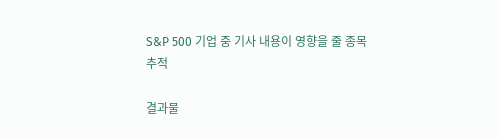S&P 500 기업 중 기사 내용이 영향을 줄 종목 추적

결과물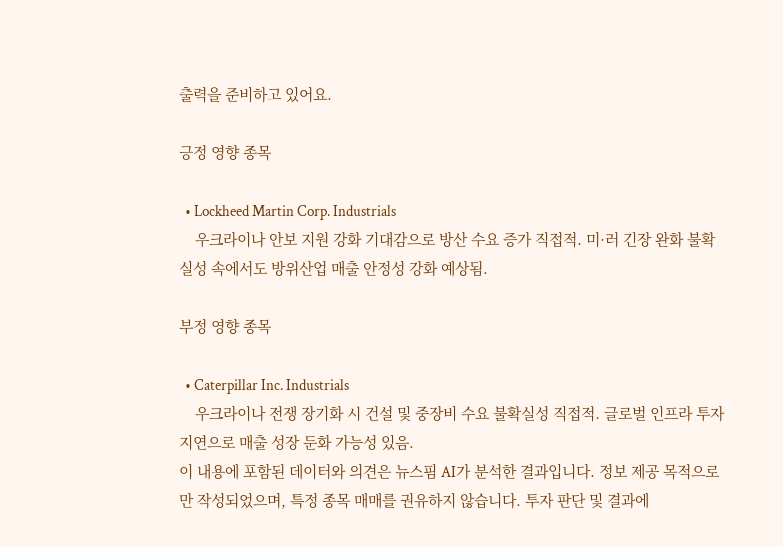출력을 준비하고 있어요.

긍정 영향 종목

  • Lockheed Martin Corp. Industrials
    우크라이나 안보 지원 강화 기대감으로 방산 수요 증가 직접적. 미·러 긴장 완화 불확실성 속에서도 방위산업 매출 안정성 강화 예상됨.

부정 영향 종목

  • Caterpillar Inc. Industrials
    우크라이나 전쟁 장기화 시 건설 및 중장비 수요 불확실성 직접적. 글로벌 인프라 투자 지연으로 매출 성장 둔화 가능성 있음.
이 내용에 포함된 데이터와 의견은 뉴스핌 AI가 분석한 결과입니다. 정보 제공 목적으로만 작성되었으며, 특정 종목 매매를 권유하지 않습니다. 투자 판단 및 결과에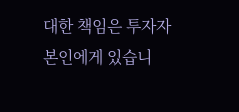대한 책임은 투자자 본인에게 있습니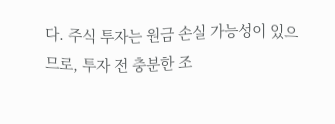다. 주식 투자는 원금 손실 가능성이 있으므로, 투자 전 충분한 조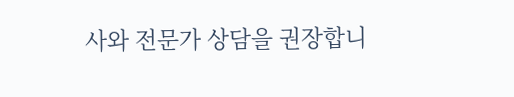사와 전문가 상담을 권장합니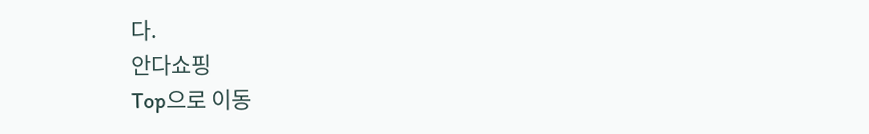다.
안다쇼핑
Top으로 이동